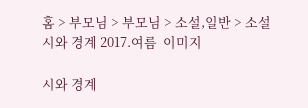홈 > 부모님 > 부모님 > 소설,일반 > 소설
시와 경계 2017.여름  이미지

시와 경계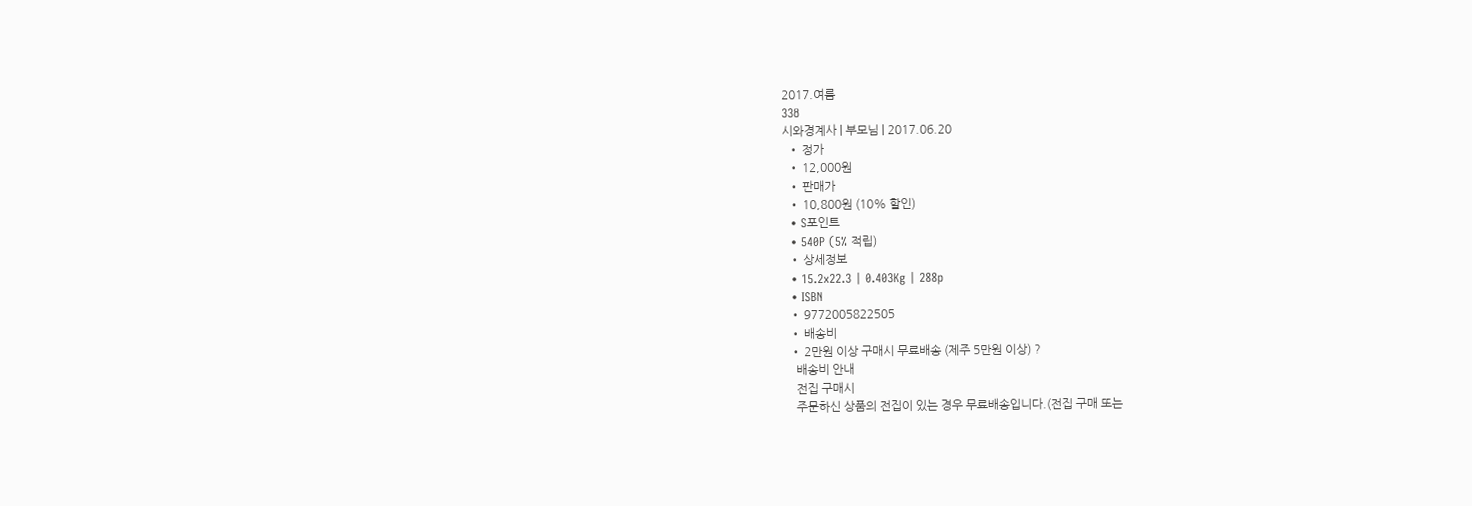2017.여름
33ȣ
시와경계사 | 부모님 | 2017.06.20
  • 정가
  • 12,000원
  • 판매가
  • 10,800원 (10% 할인)
  • S포인트
  • 540P (5% 적립)
  • 상세정보
  • 15.2x22.3 | 0.403Kg | 288p
  • ISBN
  • 9772005822505
  • 배송비
  • 2만원 이상 구매시 무료배송 (제주 5만원 이상) ?
    배송비 안내
    전집 구매시
    주문하신 상품의 전집이 있는 경우 무료배송입니다.(전집 구매 또는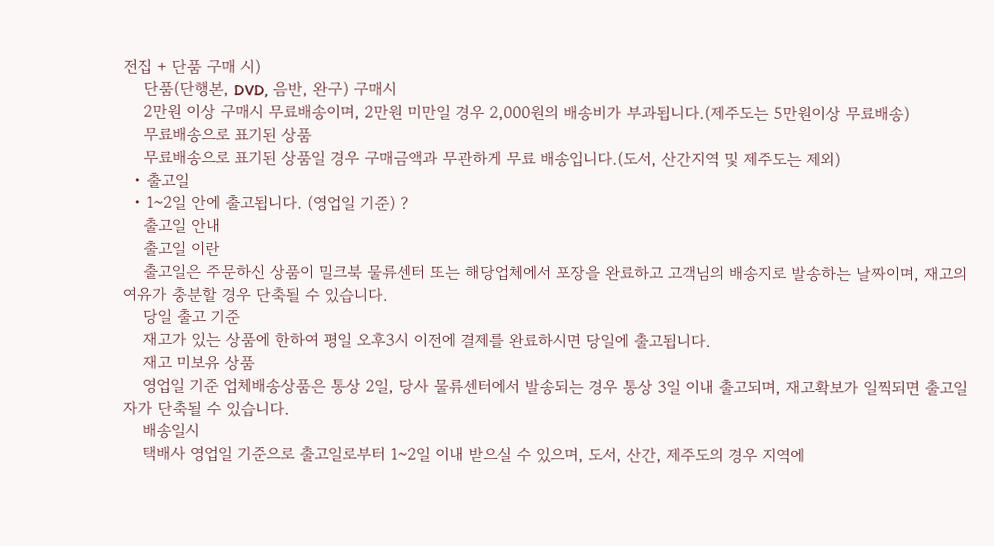전집 + 단품 구매 시)
    단품(단행본, DVD, 음반, 완구) 구매시
    2만원 이상 구매시 무료배송이며, 2만원 미만일 경우 2,000원의 배송비가 부과됩니다.(제주도는 5만원이상 무료배송)
    무료배송으로 표기된 상품
    무료배송으로 표기된 상품일 경우 구매금액과 무관하게 무료 배송입니다.(도서, 산간지역 및 제주도는 제외)
  • 출고일
  • 1~2일 안에 출고됩니다. (영업일 기준) ?
    출고일 안내
    출고일 이란
    출고일은 주문하신 상품이 밀크북 물류센터 또는 해당업체에서 포장을 완료하고 고객님의 배송지로 발송하는 날짜이며, 재고의 여유가 충분할 경우 단축될 수 있습니다.
    당일 출고 기준
    재고가 있는 상품에 한하여 평일 오후3시 이전에 결제를 완료하시면 당일에 출고됩니다.
    재고 미보유 상품
    영업일 기준 업체배송상품은 통상 2일, 당사 물류센터에서 발송되는 경우 통상 3일 이내 출고되며, 재고확보가 일찍되면 출고일자가 단축될 수 있습니다.
    배송일시
    택배사 영업일 기준으로 출고일로부터 1~2일 이내 받으실 수 있으며, 도서, 산간, 제주도의 경우 지역에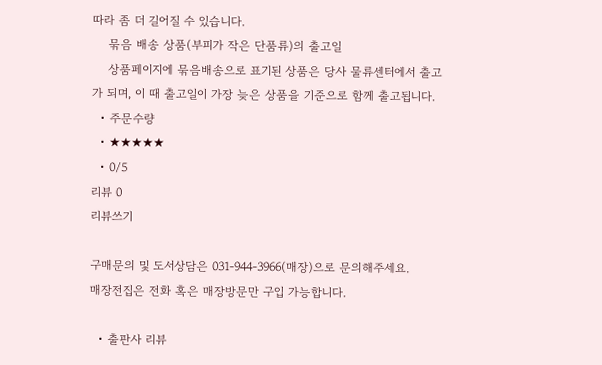따라 좀 더 길어질 수 있습니다.
    묶음 배송 상품(부피가 작은 단품류)의 출고일
    상품페이지에 묶음배송으로 표기된 상품은 당사 물류센터에서 출고가 되며, 이 때 출고일이 가장 늦은 상품을 기준으로 함께 출고됩니다.
  • 주문수량
  • ★★★★★
  • 0/5
리뷰 0
리뷰쓰기

구매문의 및 도서상담은 031-944-3966(매장)으로 문의해주세요.
매장전집은 전화 혹은 매장방문만 구입 가능합니다.

  • 출판사 리뷰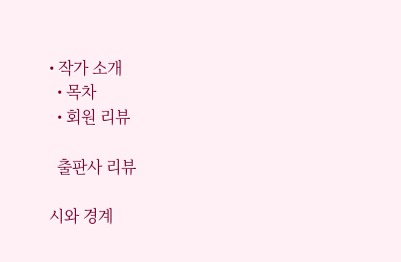• 작가 소개
  • 목차
  • 회원 리뷰

  출판사 리뷰

시와 경계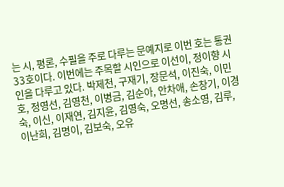는 시, 평론, 수필을 주로 다루는 문예지로 이번 호는 통권 33호이다. 이번에는 주목할 시인으로 이선이, 정이향 시인을 다루고 있다. 박제천, 구재기, 장문석, 이진숙, 이민호, 정영선, 김영천, 이병금, 김순아, 안차애, 손창기, 이경숙, 이신, 이재연, 김지윤, 김영숙, 오명선, 송소영, 김루, 이난희, 김명이, 김보숙, 오유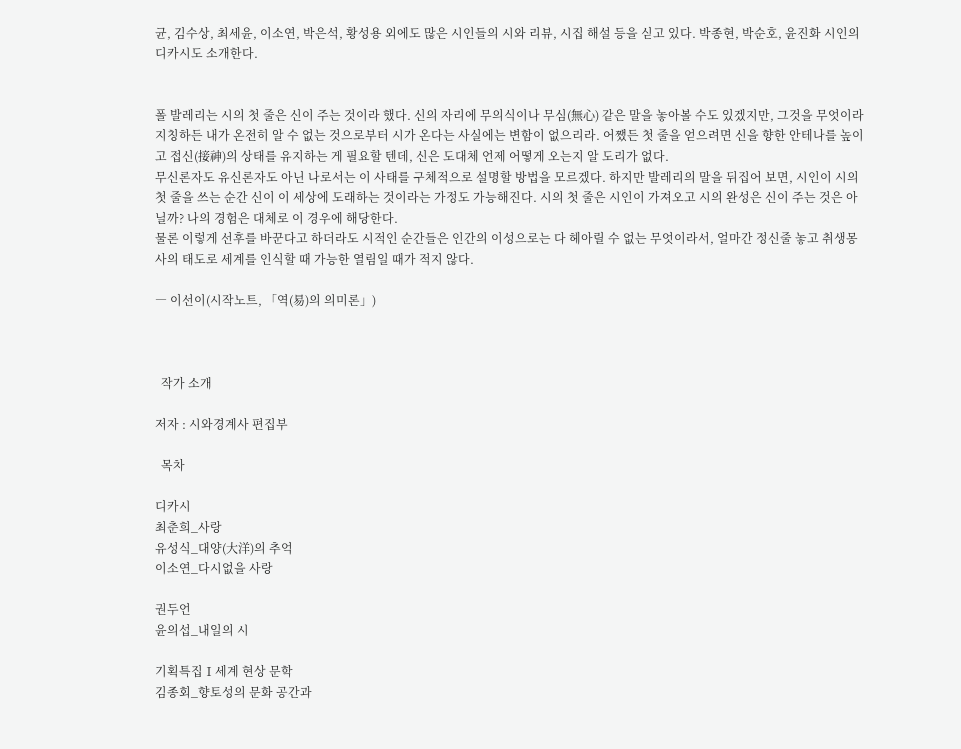균, 김수상, 최세윤, 이소연, 박은석, 황성용 외에도 많은 시인들의 시와 리뷰, 시집 해설 등을 싣고 있다. 박종현, 박순호, 윤진화 시인의 디카시도 소개한다.


폴 발레리는 시의 첫 줄은 신이 주는 것이라 했다. 신의 자리에 무의식이나 무심(無心) 같은 말을 놓아볼 수도 있겠지만, 그것을 무엇이라 지칭하든 내가 온전히 알 수 없는 것으로부터 시가 온다는 사실에는 변함이 없으리라. 어쨌든 첫 줄을 얻으려면 신을 향한 안테나를 높이고 접신(接神)의 상태를 유지하는 게 필요할 텐데, 신은 도대체 언제 어떻게 오는지 알 도리가 없다.
무신론자도 유신론자도 아닌 나로서는 이 사태를 구체적으로 설명할 방법을 모르겠다. 하지만 발레리의 말을 뒤집어 보면, 시인이 시의 첫 줄을 쓰는 순간 신이 이 세상에 도래하는 것이라는 가정도 가능해진다. 시의 첫 줄은 시인이 가져오고 시의 완성은 신이 주는 것은 아닐까? 나의 경험은 대체로 이 경우에 해당한다.
물론 이렇게 선후를 바꾼다고 하더라도 시적인 순간들은 인간의 이성으로는 다 헤아릴 수 없는 무엇이라서, 얼마간 정신줄 놓고 취생몽사의 태도로 세계를 인식할 때 가능한 열림일 때가 적지 않다.

― 이선이(시작노트, 「역(易)의 의미론」)



  작가 소개

저자 : 시와경계사 편집부

  목차

디카시
최춘희_사랑
유성식_대양(大洋)의 추억
이소연_다시없을 사랑

권두언
윤의섭_내일의 시

기획특집Ⅰ세계 현상 문학
김종회_향토성의 문화 공간과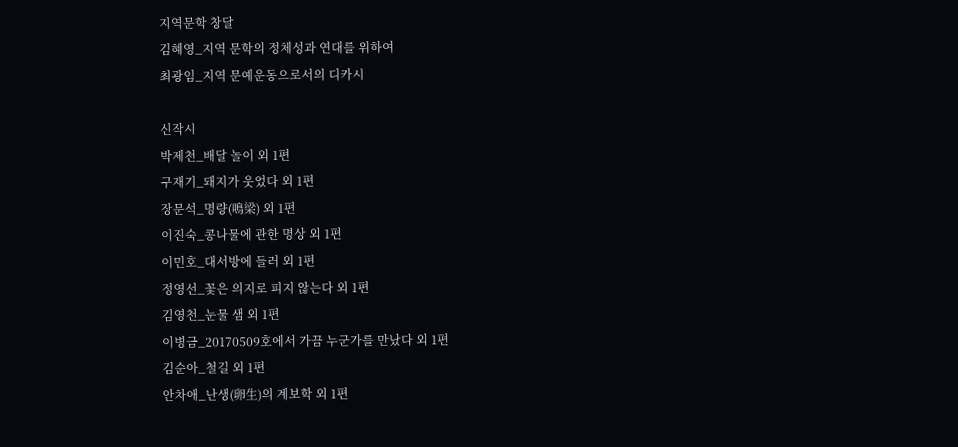지역문학 창달
김혜영_지역 문학의 정체성과 연대를 위하여
최광임_지역 문예운동으로서의 디카시

신작시
박제천_배달 놀이 외 1편
구재기_돼지가 웃었다 외 1편
장문석_명량(鳴梁) 외 1편
이진숙_콩나물에 관한 명상 외 1편
이민호_대서방에 들러 외 1편
정영선_꽃은 의지로 피지 않는다 외 1편
김영천_눈물 샘 외 1편
이병금_20170509호에서 가끔 누군가를 만났다 외 1편
김순아_철길 외 1편
안차애_난생(卵生)의 계보학 외 1편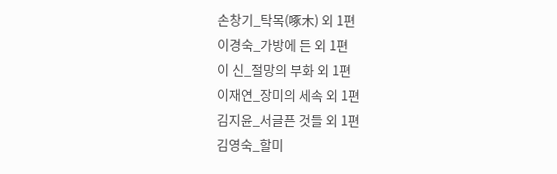손창기_탁목(啄木) 외 1편
이경숙_가방에 든 외 1편
이 신_절망의 부화 외 1편
이재연_장미의 세속 외 1편
김지윤_서글픈 것들 외 1편
김영숙_할미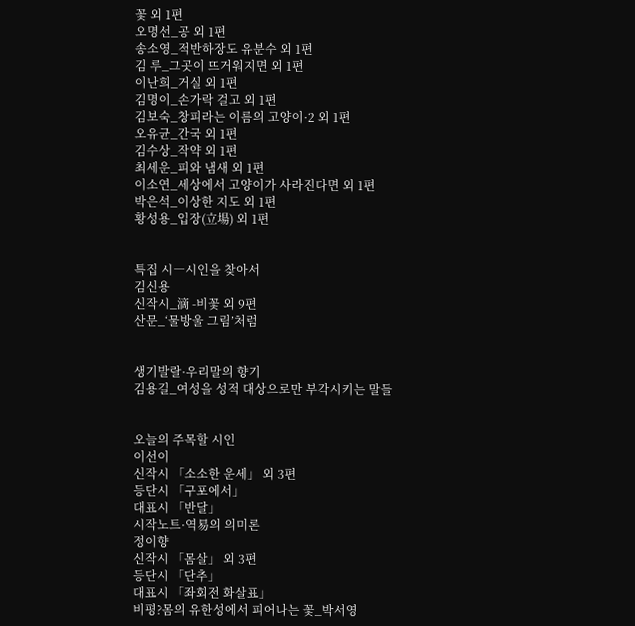꽃 외 1편
오명선_공 외 1편
송소영_적반하장도 유분수 외 1편
김 루_그곳이 뜨거워지면 외 1편
이난희_거실 외 1편
김명이_손가락 걸고 외 1편
김보숙_창피라는 이름의 고양이·2 외 1편
오유균_간국 외 1편
김수상_작약 외 1편
최세운_피와 냄새 외 1편
이소연_세상에서 고양이가 사라진다면 외 1편
박은석_이상한 지도 외 1편
황성용_입장(立場) 외 1편


특집 시―시인을 찾아서
김신용
신작시_滴 -비꽃 외 9편
산문_‘물방울 그림’처럼


생기발랄·우리말의 향기
김용길_여성을 성적 대상으로만 부각시키는 말들


오늘의 주목할 시인
이선이
신작시 「소소한 운세」 외 3편
등단시 「구포에서」
대표시 「반달」
시작노트·역易의 의미론
정이향
신작시 「몸살」 외 3편
등단시 「단추」
대표시 「좌회전 화살표」
비평?몸의 유한성에서 피어나는 꽃_박서영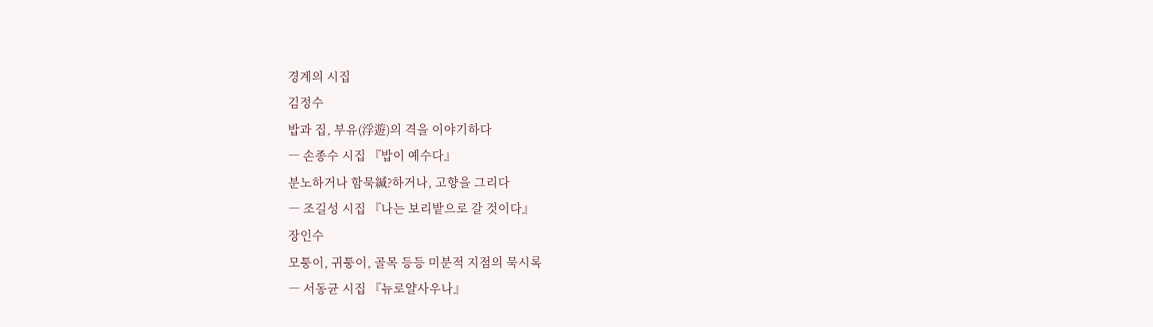경계의 시집
김정수
밥과 집, 부유(浮遊)의 격을 이야기하다
― 손종수 시집 『밥이 예수다』
분노하거나 함묵緘?하거나, 고향을 그리다
― 조길성 시집 『나는 보리밭으로 갈 것이다』
장인수
모퉁이, 귀퉁이, 골목 등등 미분적 지점의 묵시록
― 서동균 시집 『뉴로얄사우나』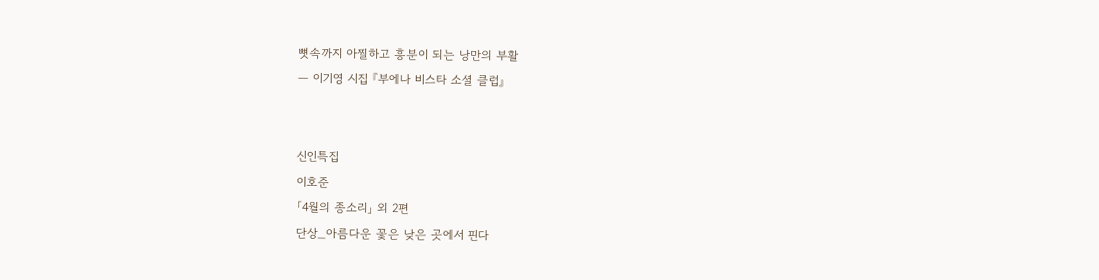뼛속까지 아찔하고 흥분이 되는 낭만의 부활
― 이기영 시집 『부에나 비스타 소셜 클럽』


신인특집
이호준
「4월의 종소리」 외 2편
단상_아름다운 꽃은 낮은 곳에서 핀다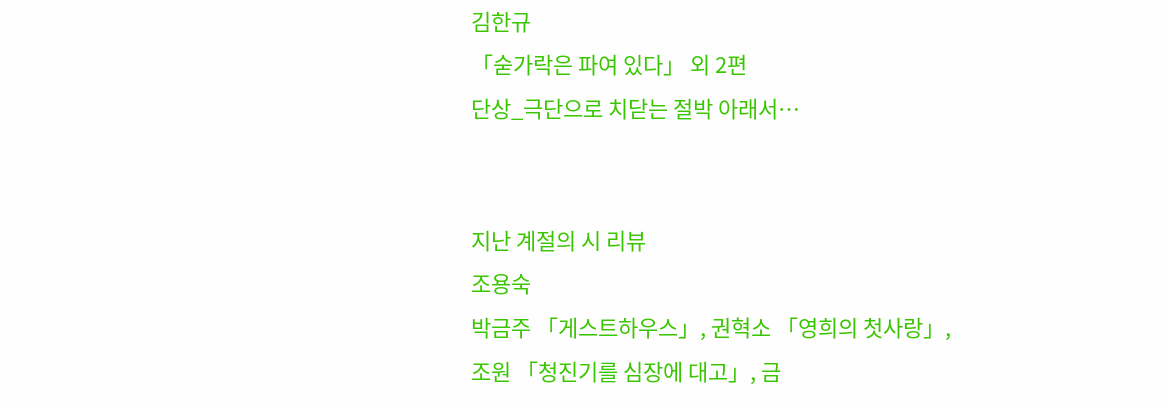김한규
「숟가락은 파여 있다」 외 2편
단상_극단으로 치닫는 절박 아래서…


지난 계절의 시 리뷰
조용숙
박금주 「게스트하우스」, 권혁소 「영희의 첫사랑」,
조원 「청진기를 심장에 대고」, 금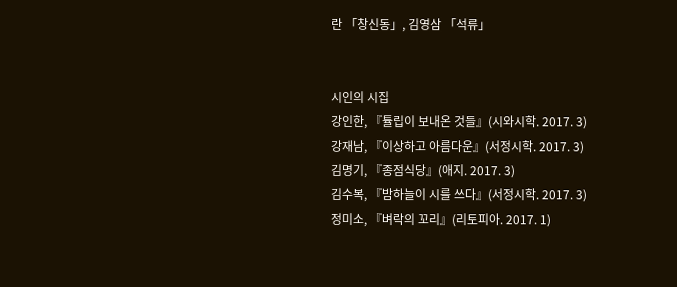란 「창신동」, 김영삼 「석류」


시인의 시집
강인한, 『튤립이 보내온 것들』(시와시학. 2017. 3)
강재남, 『이상하고 아름다운』(서정시학. 2017. 3)
김명기, 『종점식당』(애지. 2017. 3)
김수복, 『밤하늘이 시를 쓰다』(서정시학. 2017. 3)
정미소, 『벼락의 꼬리』(리토피아. 2017. 1)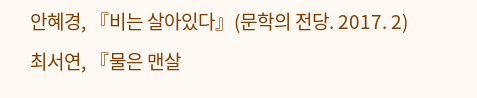안혜경, 『비는 살아있다』(문학의 전당. 2017. 2)
최서연, 『물은 맨살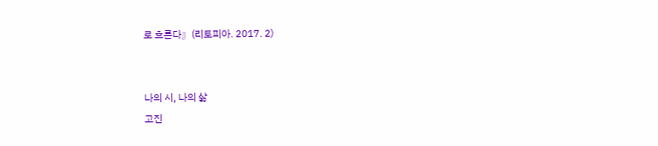로 흐른다』(리토피아. 2017. 2)


나의 시, 나의 삶
고진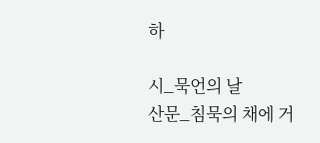하

시_묵언의 날
산문_침묵의 채에 거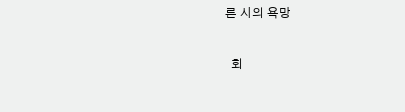른 시의 욕망

  회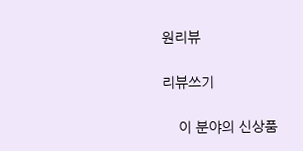원리뷰

리뷰쓰기

    이 분야의 신상품